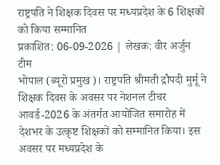राष्ट्रपति ने शिक्षक दिवस पर मध्यप्रदेश के 6 शिक्षकों को किया सम्मानित
प्रकाशित: 06-09-2026 | लेखक: वीर अर्जुन टीम
भोपाल (ब्यूरो प्रमुख)। राष्ट्रपति श्रीमती द्रौपदी मुर्मू ने शिक्षक दिवस के अवसर पर नेशनल टीचर आवर्ड-2026 के अंतर्गत आयोजित समारोह में देशभर के उत्कृष्ट शिक्षकों को सम्मानित किया। इस अवसर पर मध्यप्रदेश के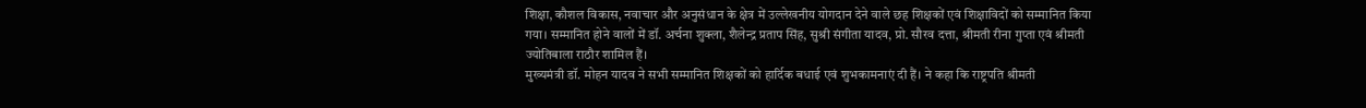शिक्षा, कौशल विकास, नवाचार और अनुसंधान के क्षेत्र में उल्लेखनीय योगदान देने वाले छह शिक्षकों एवं शिक्षाविदों को सम्मानित किया गया। सम्मानित होने वालों में डॉ. अर्चना शुक्ला, शैलेन्द्र प्रताप सिंह, सुश्री संगीता यादव, प्रो. सौरव दत्ता, श्रीमती रीना गुप्ता एवं श्रीमती ज्योतिबाला राठौर शामिल हैं।
मुख्यमंत्री डॉ. मोहन यादव ने सभी सम्मानित शिक्षकों को हार्दिक बधाई एवं शुभकामनाएं दी हैं। ने कहा कि राष्ट्रपति श्रीमती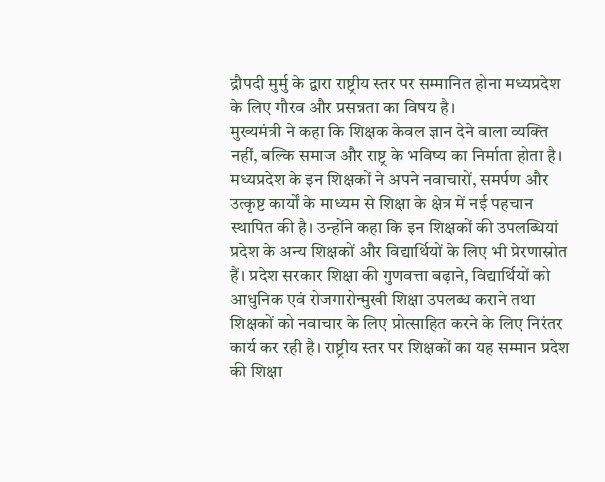द्रौपदी मुर्मु के द्वारा राष्ट्रीय स्तर पर सम्मानित होना मध्यप्रदेश के लिए गौरव और प्रसन्नता का विषय है।
मुख्यमंत्री ने कहा कि शिक्षक केवल ज्ञान देने वाला व्यक्ति नहीं, बल्कि समाज और राष्ट्र के भविष्य का निर्माता होता है। मध्यप्रदेश के इन शिक्षकों ने अपने नवाचारों, समर्पण और उत्कृष्ट कार्यों के माध्यम से शिक्षा के क्षेत्र में नई पहचान स्थापित की है। उन्होंने कहा कि इन शिक्षकों की उपलब्धियां प्रदेश के अन्य शिक्षकों और विद्यार्थियों के लिए भी प्रेरणास्रोत हैं। प्रदेश सरकार शिक्षा की गुणवत्ता बढ़ाने, विद्यार्थियों को आधुनिक एवं रोजगारोन्मुखी शिक्षा उपलब्ध कराने तथा शिक्षकों को नवाचार के लिए प्रोत्साहित करने के लिए निरंतर कार्य कर रही है। राष्ट्रीय स्तर पर शिक्षकों का यह सम्मान प्रदेश की शिक्षा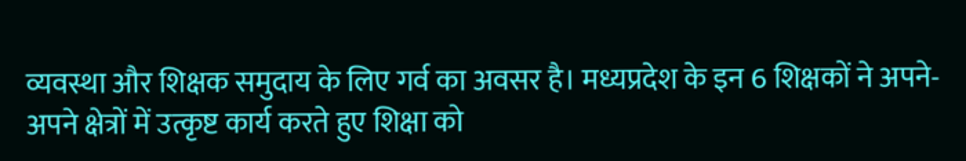व्यवस्था और शिक्षक समुदाय के लिए गर्व का अवसर है। मध्यप्रदेश के इन 6 शिक्षकों ने अपने-अपने क्षेत्रों में उत्कृष्ट कार्य करते हुए शिक्षा को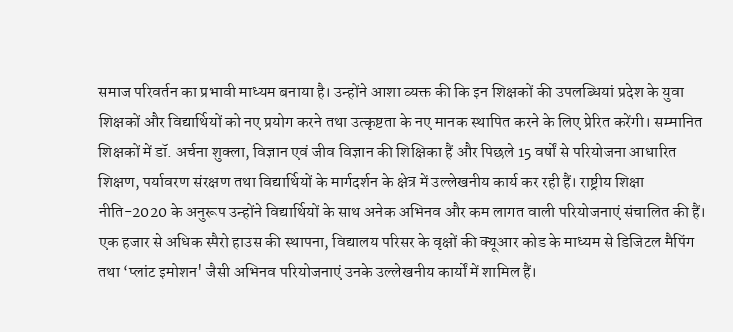समाज परिवर्तन का प्रभावी माध्यम बनाया है। उन्होंने आशा व्यक्त की कि इन शिक्षकों की उपलब्धियां प्रदेश के युवा शिक्षकों और विद्यार्थियों को नए प्रयोग करने तथा उत्कृष्टता के नए मानक स्थापित करने के लिए प्रेरित करेंगी। सम्मानित शिक्षकों में डॉ. अर्चना शुक्ला, विज्ञान एवं जीव विज्ञान की शिक्षिका हैं और पिछले 15 वर्षों से परियोजना आधारित शिक्षण, पर्यावरण संरक्षण तथा विद्यार्थियों के मार्गदर्शन के क्षेत्र में उल्लेखनीय कार्य कर रही हैं। राष्ट्रीय शिक्षा नीति-2020 के अनुरूप उन्होंने विद्यार्थियों के साथ अनेक अभिनव और कम लागत वाली परियोजनाएं संचालित की हैं। एक हजार से अधिक स्पैरो हाउस की स्थापना, विद्यालय परिसर के वृक्षों की क्यूआर कोड के माध्यम से डिजिटल मैपिंग तथा ‘प्लांट इमोशन' जैसी अभिनव परियोजनाएं उनके उल्लेखनीय कार्यों में शामिल हैं।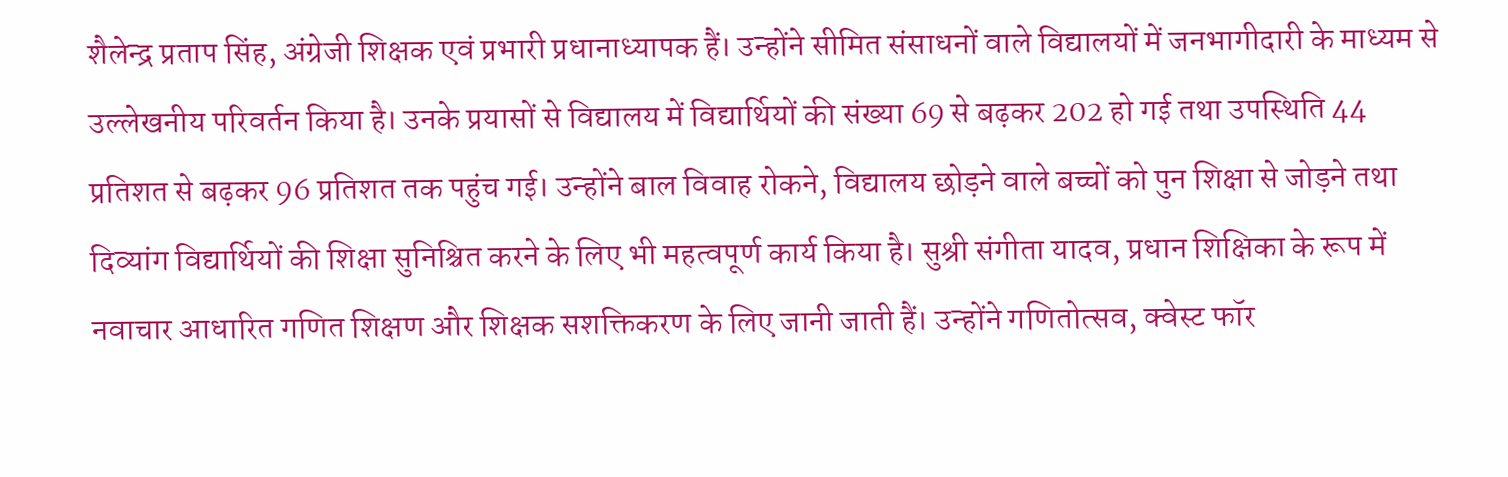शैलेन्द्र प्रताप सिंह, अंग्रेजी शिक्षक एवं प्रभारी प्रधानाध्यापक हैं। उन्होंने सीमित संसाधनों वाले विद्यालयों में जनभागीदारी के माध्यम से उल्लेखनीय परिवर्तन किया है। उनके प्रयासों से विद्यालय में विद्यार्थियों की संख्या 69 से बढ़कर 202 हो गई तथा उपस्थिति 44 प्रतिशत से बढ़कर 96 प्रतिशत तक पहुंच गई। उन्होंने बाल विवाह रोकने, विद्यालय छोड़ने वाले बच्चों को पुन शिक्षा से जोड़ने तथा दिव्यांग विद्यार्थियों की शिक्षा सुनिश्चित करने के लिए भी महत्वपूर्ण कार्य किया है। सुश्री संगीता यादव, प्रधान शिक्षिका के रूप में नवाचार आधारित गणित शिक्षण और शिक्षक सशक्तिकरण के लिए जानी जाती हैं। उन्होंने गणितोत्सव, क्वेस्ट फॉर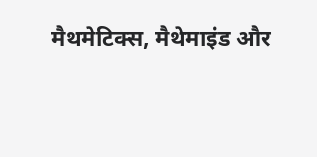मैथमेटिक्स, मैथेमाइंड और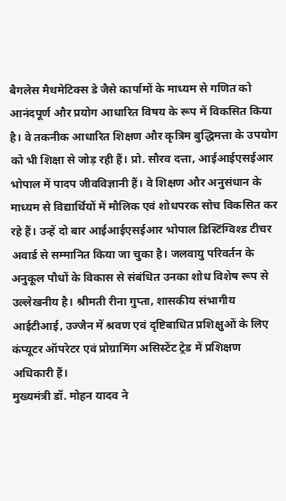बैगलेस मैथमेटिक्स डे जैसे कार्पामों के माध्यम से गणित को आनंदपूर्ण और प्रयोग आधारित विषय के रूप में विकसित किया है। वे तकनीक आधारित शिक्षण और कृत्रिम बुद्धिमत्ता के उपयोग को भी शिक्षा से जोड़ रही हैं। प्रो. सौरव दत्ता, आईआईएसईआर भोपाल में पादप जीवविज्ञानी हैं। वे शिक्षण और अनुसंधान के माध्यम से विद्यार्थियों में मौलिक एवं शोधपरक सोच विकसित कर रहे हैं। उन्हें दो बार आईआईएसईआर भोपाल डिस्टिंग्विश्ड टीचर अवार्ड से सम्मानित किया जा चुका है। जलवायु परिवर्तन के अनुकूल पौधों के विकास से संबंधित उनका शोध विशेष रूप से उल्लेखनीय है। श्रीमती रीना गुप्ता, शासकीय संभागीय आईटीआई, उज्जैन में श्रवण एवं दृष्टिबाधित प्रशिक्षुओं के लिए कंप्यूटर ऑपरेटर एवं प्रोग्रामिंग असिस्टेंट ट्रेड में प्रशिक्षण अधिकारी हैं।
मुख्यमंत्री डॉ. मोहन यादव ने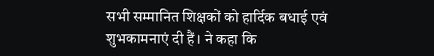सभी सम्मानित शिक्षकों को हार्दिक बधाई एवं शुभकामनाएं दी हैं। ने कहा कि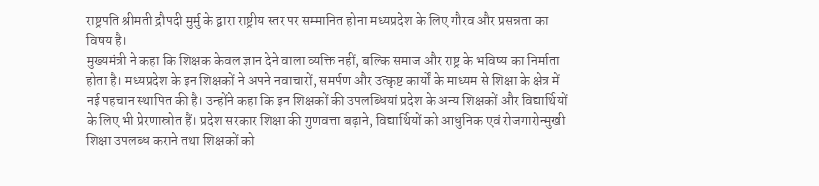राष्ट्रपति श्रीमती द्रौपदी मुर्मु के द्वारा राष्ट्रीय स्तर पर सम्मानित होना मध्यप्रदेश के लिए गौरव और प्रसन्नता का विषय है।
मुख्यमंत्री ने कहा कि शिक्षक केवल ज्ञान देने वाला व्यक्ति नहीं, बल्कि समाज और राष्ट्र के भविष्य का निर्माता होता है। मध्यप्रदेश के इन शिक्षकों ने अपने नवाचारों, समर्पण और उत्कृष्ट कार्यों के माध्यम से शिक्षा के क्षेत्र में नई पहचान स्थापित की है। उन्होंने कहा कि इन शिक्षकों की उपलब्धियां प्रदेश के अन्य शिक्षकों और विद्यार्थियों के लिए भी प्रेरणास्रोत हैं। प्रदेश सरकार शिक्षा की गुणवत्ता बढ़ाने, विद्यार्थियों को आधुनिक एवं रोजगारोन्मुखी शिक्षा उपलब्ध कराने तथा शिक्षकों को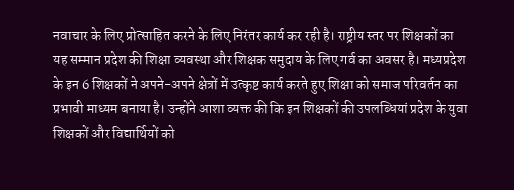नवाचार के लिए प्रोत्साहित करने के लिए निरंतर कार्य कर रही है। राष्ट्रीय स्तर पर शिक्षकों का यह सम्मान प्रदेश की शिक्षा व्यवस्था और शिक्षक समुदाय के लिए गर्व का अवसर है। मध्यप्रदेश के इन 6 शिक्षकों ने अपने-अपने क्षेत्रों में उत्कृष्ट कार्य करते हुए शिक्षा को समाज परिवर्तन का प्रभावी माध्यम बनाया है। उन्होंने आशा व्यक्त की कि इन शिक्षकों की उपलब्धियां प्रदेश के युवा शिक्षकों और विद्यार्थियों को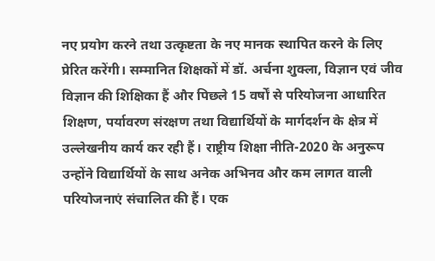नए प्रयोग करने तथा उत्कृष्टता के नए मानक स्थापित करने के लिए प्रेरित करेंगी। सम्मानित शिक्षकों में डॉ. अर्चना शुक्ला, विज्ञान एवं जीव विज्ञान की शिक्षिका हैं और पिछले 15 वर्षों से परियोजना आधारित शिक्षण, पर्यावरण संरक्षण तथा विद्यार्थियों के मार्गदर्शन के क्षेत्र में उल्लेखनीय कार्य कर रही हैं। राष्ट्रीय शिक्षा नीति-2020 के अनुरूप उन्होंने विद्यार्थियों के साथ अनेक अभिनव और कम लागत वाली परियोजनाएं संचालित की हैं। एक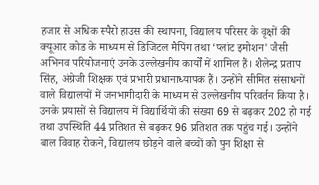हजार से अधिक स्पैरो हाउस की स्थापना, विद्यालय परिसर के वृक्षों की क्यूआर कोड के माध्यम से डिजिटल मैपिंग तथा ‘प्लांट इमोशन' जैसी अभिनव परियोजनाएं उनके उल्लेखनीय कार्यों में शामिल हैं। शैलेन्द्र प्रताप सिंह, अंग्रेजी शिक्षक एवं प्रभारी प्रधानाध्यापक हैं। उन्होंने सीमित संसाधनों वाले विद्यालयों में जनभागीदारी के माध्यम से उल्लेखनीय परिवर्तन किया है। उनके प्रयासों से विद्यालय में विद्यार्थियों की संख्या 69 से बढ़कर 202 हो गई तथा उपस्थिति 44 प्रतिशत से बढ़कर 96 प्रतिशत तक पहुंच गई। उन्होंने बाल विवाह रोकने, विद्यालय छोड़ने वाले बच्चों को पुन शिक्षा से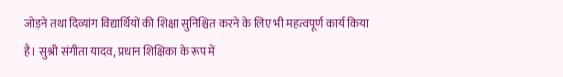जोड़ने तथा दिव्यांग विद्यार्थियों की शिक्षा सुनिश्चित करने के लिए भी महत्वपूर्ण कार्य किया है। सुश्री संगीता यादव, प्रधान शिक्षिका के रूप में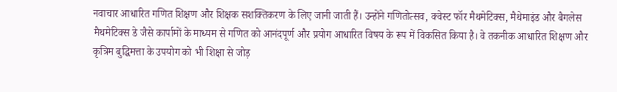नवाचार आधारित गणित शिक्षण और शिक्षक सशक्तिकरण के लिए जानी जाती हैं। उन्होंने गणितोत्सव, क्वेस्ट फॉर मैथमेटिक्स, मैथेमाइंड और बैगलेस मैथमेटिक्स डे जैसे कार्पामों के माध्यम से गणित को आनंदपूर्ण और प्रयोग आधारित विषय के रूप में विकसित किया है। वे तकनीक आधारित शिक्षण और कृत्रिम बुद्धिमत्ता के उपयोग को भी शिक्षा से जोड़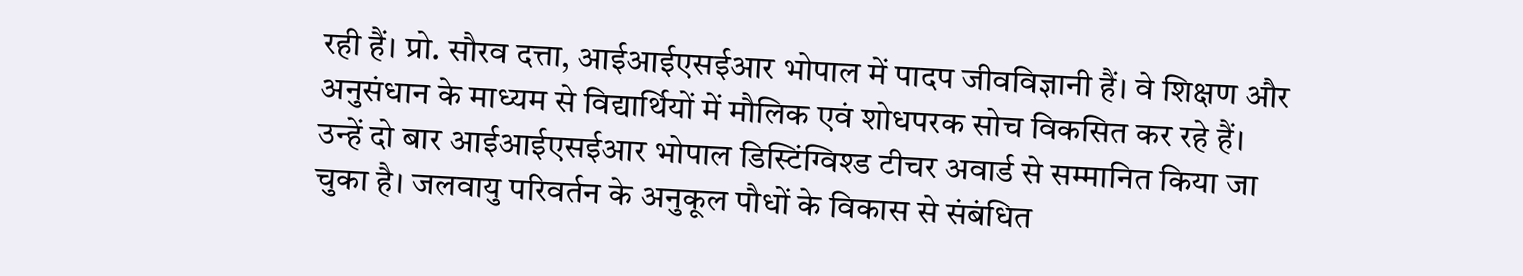रही हैं। प्रो. सौरव दत्ता, आईआईएसईआर भोपाल में पादप जीवविज्ञानी हैं। वे शिक्षण और अनुसंधान के माध्यम से विद्यार्थियों में मौलिक एवं शोधपरक सोच विकसित कर रहे हैं। उन्हें दो बार आईआईएसईआर भोपाल डिस्टिंग्विश्ड टीचर अवार्ड से सम्मानित किया जा चुका है। जलवायु परिवर्तन के अनुकूल पौधों के विकास से संबंधित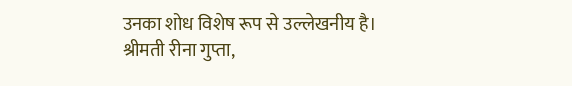उनका शोध विशेष रूप से उल्लेखनीय है। श्रीमती रीना गुप्ता,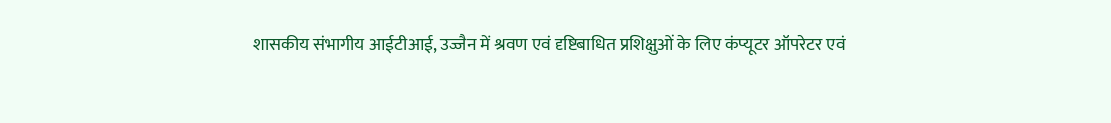शासकीय संभागीय आईटीआई, उज्जैन में श्रवण एवं दृष्टिबाधित प्रशिक्षुओं के लिए कंप्यूटर ऑपरेटर एवं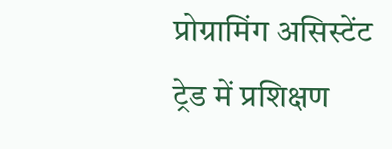प्रोग्रामिंग असिस्टेंट ट्रेड में प्रशिक्षण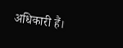अधिकारी हैं।